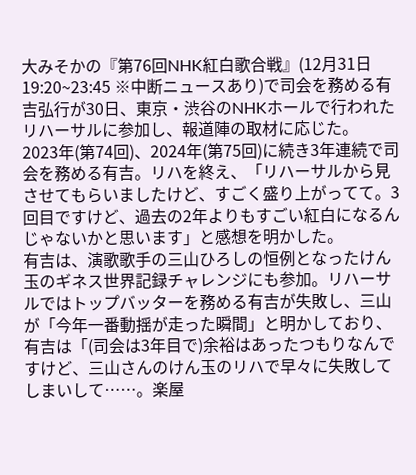大みそかの『第76回NHK紅白歌合戦』(12月31日19:20~23:45 ※中断ニュースあり)で司会を務める有吉弘行が30日、東京・渋谷のNHKホールで行われたリハーサルに参加し、報道陣の取材に応じた。
2023年(第74回)、2024年(第75回)に続き3年連続で司会を務める有吉。リハを終え、「リハーサルから見させてもらいましたけど、すごく盛り上がってて。3回目ですけど、過去の2年よりもすごい紅白になるんじゃないかと思います」と感想を明かした。
有吉は、演歌歌手の三山ひろしの恒例となったけん玉のギネス世界記録チャレンジにも参加。リハーサルではトップバッターを務める有吉が失敗し、三山が「今年一番動揺が走った瞬間」と明かしており、有吉は「(司会は3年目で)余裕はあったつもりなんですけど、三山さんのけん玉のリハで早々に失敗してしまいして……。楽屋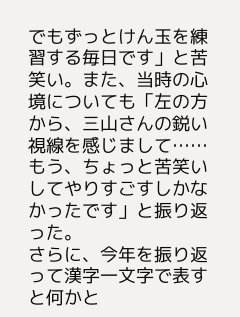でもずっとけん玉を練習する毎日です」と苦笑い。また、当時の心境についても「左の方から、三山さんの鋭い視線を感じまして……もう、ちょっと苦笑いしてやりすごすしかなかったです」と振り返った。
さらに、今年を振り返って漢字一文字で表すと何かと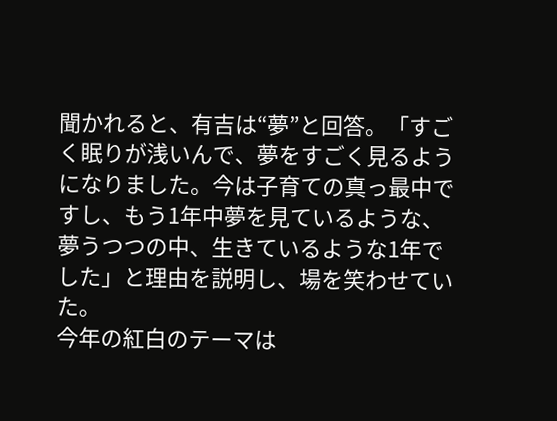聞かれると、有吉は“夢”と回答。「すごく眠りが浅いんで、夢をすごく見るようになりました。今は子育ての真っ最中ですし、もう1年中夢を見ているような、夢うつつの中、生きているような1年でした」と理由を説明し、場を笑わせていた。
今年の紅白のテーマは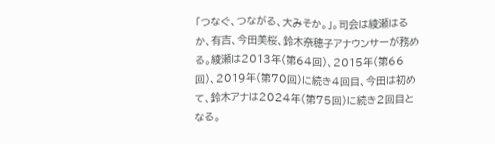「つなぐ、つながる、大みそか。」。司会は綾瀬はるか、有吉、今田美桜、鈴木奈穂子アナウンサーが務める。綾瀬は2013年(第64回)、2015年(第66回)、2019年(第70回)に続き4回目、今田は初めて、鈴木アナは2024年(第75回)に続き2回目となる。